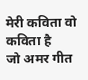मेरी कविता वो कविता है
जो अमर गीत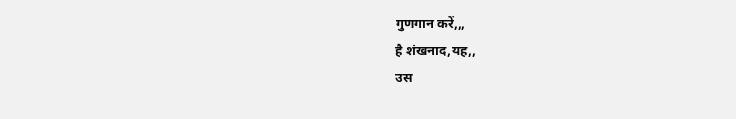गुणगान करें,,,
है शंखनाद,यह,,
उस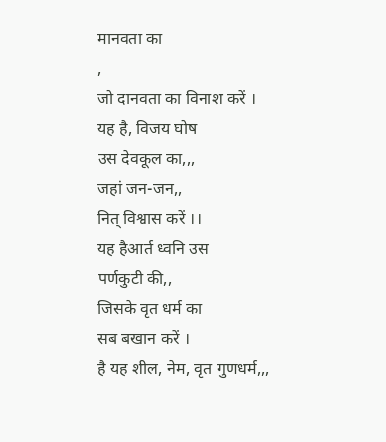मानवता का
,
जो दानवता का विनाश करें ।
यह है, विजय घोष
उस देवकूल का,,,
जहां जन-जन,,
नित् विश्वास करें ।।
यह हैआर्त ध्वनि उस
पर्णकुटी की,,
जिसके वृत धर्म का
सब बखान करें ।
है यह शील, नेम, वृत गुणधर्म,,,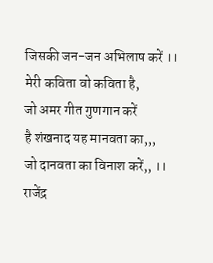जिसकी जन-जन अभिलाष करें ।।
मेरी कविता वो कविता है,
जो अमर गीत गुणगान करें
है शंखनाद यह मानवता का,,,
जो दानवता का विनाश करें,, ।।
राजेंद्र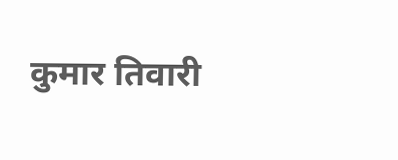कुमार तिवारी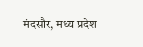मंदसौर, मध्य प्रदेश